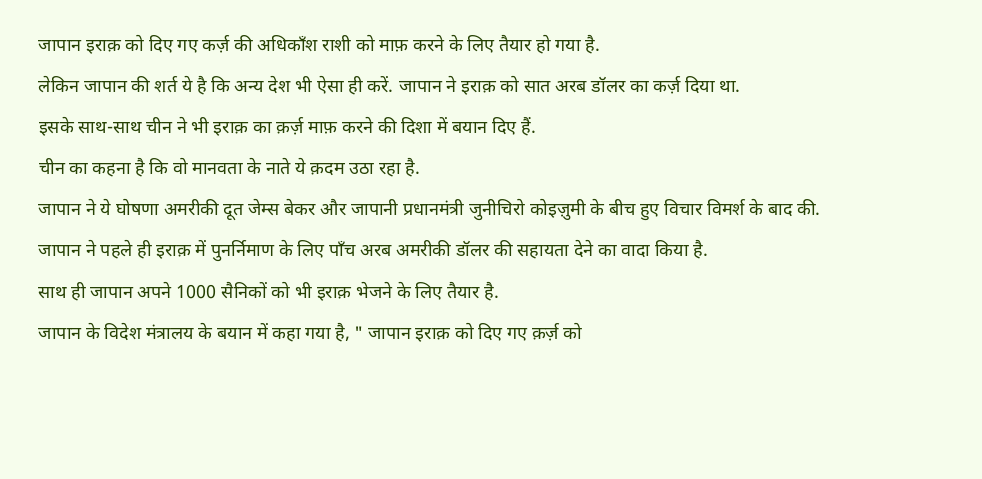जापान इराक़ को दिए गए कर्ज़ की अधिकाँश राशी को माफ़ करने के लिए तैयार हो गया है.
लेकिन जापान की शर्त ये है कि अन्य देश भी ऐसा ही करें. जापान ने इराक़ को सात अरब डॉलर का कर्ज़ दिया था.
इसके साथ-साथ चीन ने भी इराक़ का क़र्ज़ माफ़ करने की दिशा में बयान दिए हैं.
चीन का कहना है कि वो मानवता के नाते ये क़दम उठा रहा है.
जापान ने ये घोषणा अमरीकी दूत जेम्स बेकर और जापानी प्रधानमंत्री जुनीचिरो कोइज़ुमी के बीच हुए विचार विमर्श के बाद की.
जापान ने पहले ही इराक़ में पुनर्निमाण के लिए पाँच अरब अमरीकी डॉलर की सहायता देने का वादा किया है.
साथ ही जापान अपने 1000 सैनिकों को भी इराक़ भेजने के लिए तैयार है.
जापान के विदेश मंत्रालय के बयान में कहा गया है, " जापान इराक़ को दिए गए क़र्ज़ को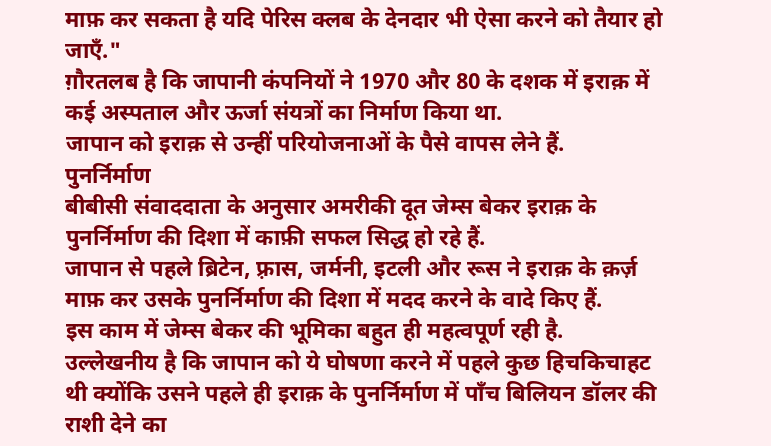माफ़ कर सकता है यदि पेरिस क्लब के देनदार भी ऐसा करने को तैयार हो जाएँ."
ग़ौरतलब है कि जापानी कंपनियों ने 1970 और 80 के दशक में इराक़ में कई अस्पताल और ऊर्जा संयत्रों का निर्माण किया था.
जापान को इराक़ से उन्हीं परियोजनाओं के पैसे वापस लेने हैं.
पुनर्निर्माण
बीबीसी संवाददाता के अनुसार अमरीकी दूत जेम्स बेकर इराक़ के पुनर्निर्माण की दिशा में काफ़ी सफल सिद्ध हो रहे हैं.
जापान से पहले ब्रिटेन, फ़्रास, जर्मनी, इटली और रूस ने इराक़ के क़र्ज़ माफ़ कर उसके पुनर्निर्माण की दिशा में मदद करने के वादे किए हैं.
इस काम में जेम्स बेकर की भूमिका बहुत ही महत्वपूर्ण रही है.
उल्लेखनीय है कि जापान को ये घोषणा करने में पहले कुछ हिचकिचाहट थी क्योंकि उसने पहले ही इराक़ के पुनर्निर्माण में पाँच बिलियन डॉलर की राशी देने का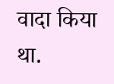वादा किया था.